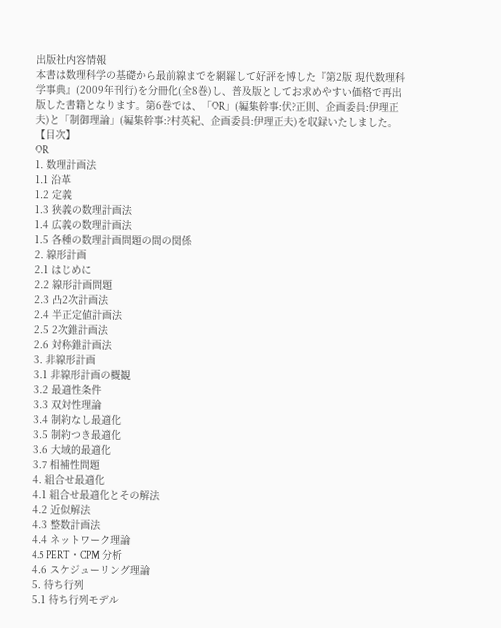出版社内容情報
本書は数理科学の基礎から最前線までを網羅して好評を博した『第2版 現代数理科学事典』(2009年刊行)を分冊化(全8巻)し、普及版としてお求めやすい価格で再出版した書籍となります。第6巻では、「OR」(編集幹事:伏?正則、企画委員:伊理正夫)と「制御理論」(編集幹事:?村英紀、企画委員:伊理正夫)を収録いたしました。
【目次】
OR
1. 数理計画法
1.1 沿革
1.2 定義
1.3 狭義の数理計画法
1.4 広義の数理計画法
1.5 各種の数理計画問題の間の関係
2. 線形計画
2.1 はじめに
2.2 線形計画問題
2.3 凸2次計画法
2.4 半正定値計画法
2.5 2次錐計画法
2.6 対称錐計画法
3. 非線形計画
3.1 非線形計画の概観
3.2 最適性条件
3.3 双対性理論
3.4 制約なし最適化
3.5 制約つき最適化
3.6 大域的最適化
3.7 相補性問題
4. 組合せ最適化
4.1 組合せ最適化とその解法
4.2 近似解法
4.3 整数計画法
4.4 ネットワーク理論
4.5 PERT・CPM 分析
4.6 スケジューリング理論
5. 待ち行列
5.1 待ち行列モデル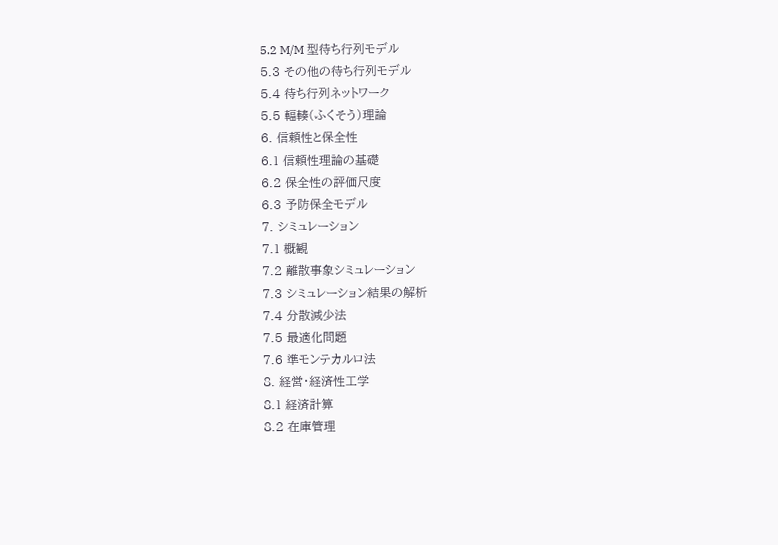5.2 M/M 型待ち行列モデル
5.3 その他の待ち行列モデル
5.4 待ち行列ネットワーク
5.5 輻輳(ふくそう)理論
6. 信頼性と保全性
6.1 信頼性理論の基礎
6.2 保全性の評価尺度
6.3 予防保全モデル
7. シミュレーション
7.1 概観
7.2 離散事象シミュレーション
7.3 シミュレーション結果の解析
7.4 分散減少法
7.5 最適化問題
7.6 準モンテカルロ法
8. 経営・経済性工学
8.1 経済計算
8.2 在庫管理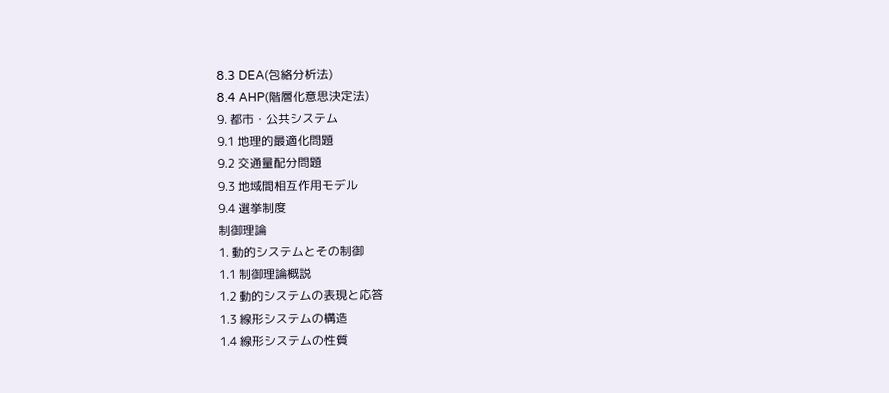8.3 DEA(包絡分析法)
8.4 AHP(階層化意思決定法)
9. 都市・公共システム
9.1 地理的最適化問題
9.2 交通量配分問題
9.3 地域間相互作用モデル
9.4 選挙制度
制御理論
1. 動的システムとその制御
1.1 制御理論概説
1.2 動的システムの表現と応答
1.3 線形システムの構造
1.4 線形システムの性質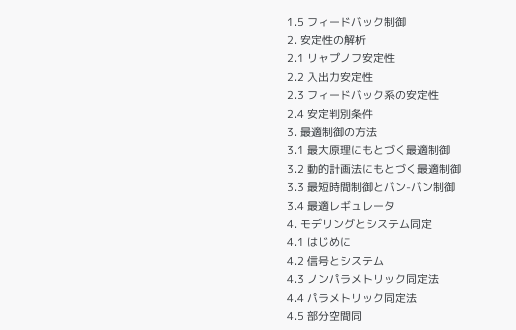1.5 フィードバック制御
2. 安定性の解析
2.1 リャプノフ安定性
2.2 入出力安定性
2.3 フィードバック系の安定性
2.4 安定判別条件
3. 最適制御の方法
3.1 最大原理にもとづく最適制御
3.2 動的計画法にもとづく最適制御
3.3 最短時間制御とバン-バン制御
3.4 最適レギュレータ
4. モデリングとシステム同定
4.1 はじめに
4.2 信号とシステム
4.3 ノンパラメトリック同定法
4.4 パラメトリック同定法
4.5 部分空間同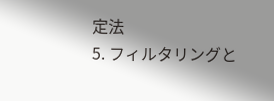定法
5. フィルタリングと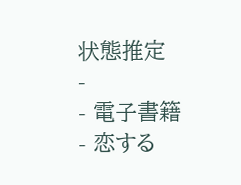状態推定
-
- 電子書籍
- 恋する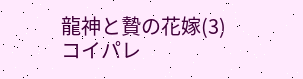龍神と贄の花嫁(3) コイパレ